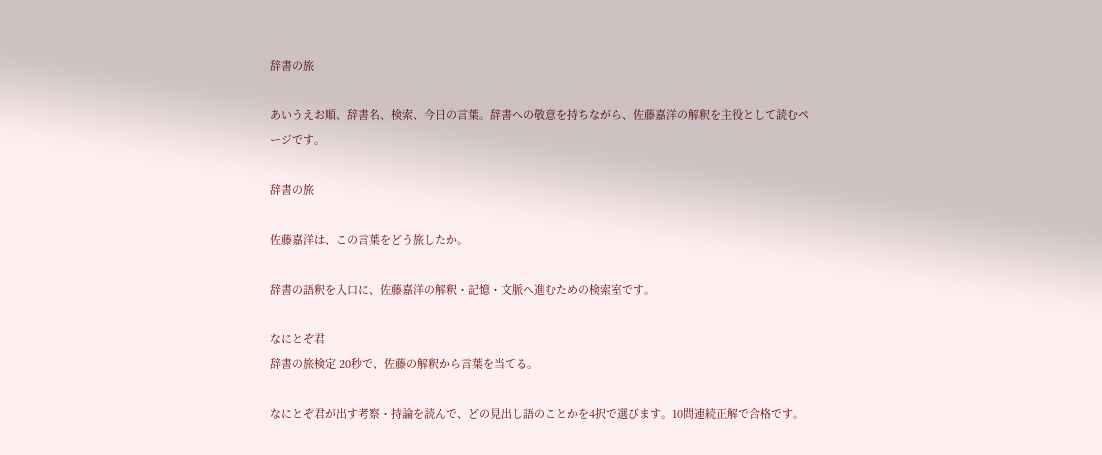辞書の旅

あいうえお順、辞書名、検索、今日の言葉。辞書への敬意を持ちながら、佐藤嘉洋の解釈を主役として読むページです。

辞書の旅

佐藤嘉洋は、この言葉をどう旅したか。

辞書の語釈を入口に、佐藤嘉洋の解釈・記憶・文脈へ進むための検索室です。

なにとぞ君
辞書の旅検定 20秒で、佐藤の解釈から言葉を当てる。

なにとぞ君が出す考察・持論を読んで、どの見出し語のことかを4択で選びます。10問連続正解で合格です。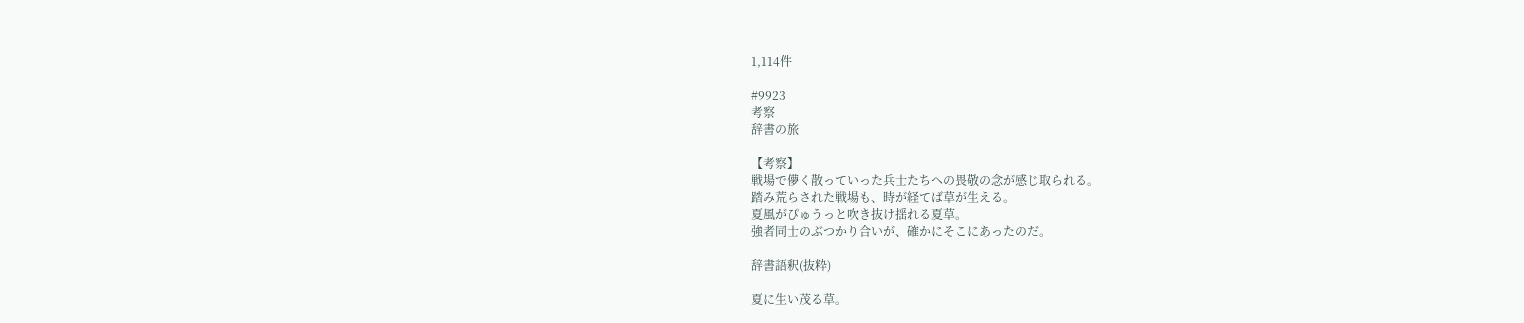1,114件

#9923
考察
辞書の旅

【考察】
戦場で儚く散っていった兵士たちへの畏敬の念が感じ取られる。
踏み荒らされた戦場も、時が経てば草が生える。
夏風がぴゅうっと吹き抜け揺れる夏草。
強者同士のぶつかり合いが、確かにそこにあったのだ。

辞書語釈(抜粋)

夏に生い茂る草。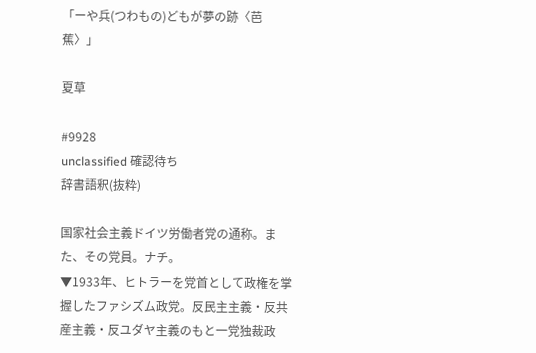「ーや兵(つわもの)どもが夢の跡〈芭蕉〉」

夏草

#9928
unclassified 確認待ち
辞書語釈(抜粋)

国家社会主義ドイツ労働者党の通称。また、その党員。ナチ。
▼1933年、ヒトラーを党首として政権を掌握したファシズム政党。反民主主義・反共産主義・反ユダヤ主義のもと一党独裁政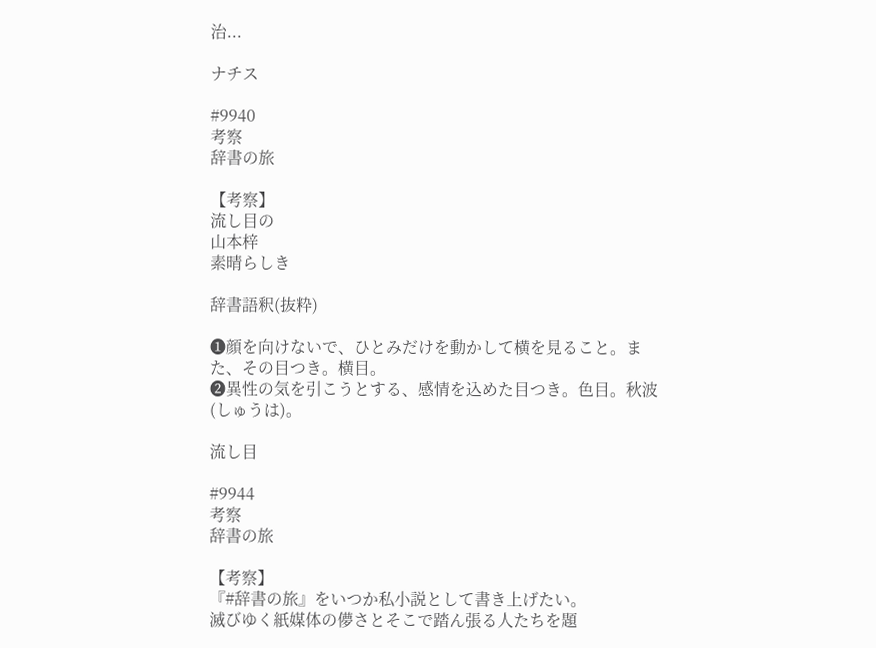治...

ナチス

#9940
考察
辞書の旅

【考察】
流し目の
山本梓
素晴らしき

辞書語釈(抜粋)

❶顔を向けないで、ひとみだけを動かして横を見ること。また、その目つき。横目。
❷異性の気を引こうとする、感情を込めた目つき。色目。秋波(しゅうは)。

流し目

#9944
考察
辞書の旅

【考察】
『#辞書の旅』をいつか私小説として書き上げたい。
滅びゆく紙媒体の儚さとそこで踏ん張る人たちを題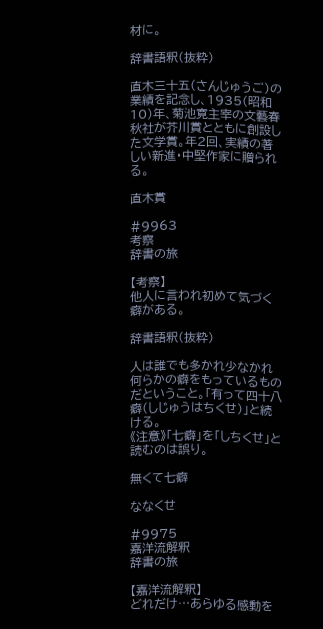材に。

辞書語釈(抜粋)

直木三十五(さんじゅうご)の業績を記念し、1935(昭和10)年、菊池寛主宰の文藝春秋社が芥川賞とともに創設した文学賞。年2回、実績の著しい新進・中堅作家に贈られる。

直木賞

#9963
考察
辞書の旅

【考察】
他人に言われ初めて気づく癖がある。

辞書語釈(抜粋)

人は誰でも多かれ少なかれ何らかの癖をもっているものだということ。「有って四十八癖(しじゅうはちくせ)」と続ける。
《注意》「七癖」を「しちくせ」と読むのは誤り。

無くて七癖

ななくせ

#9975
嘉洋流解釈
辞書の旅

【嘉洋流解釈】
どれだけ…あらゆる感動を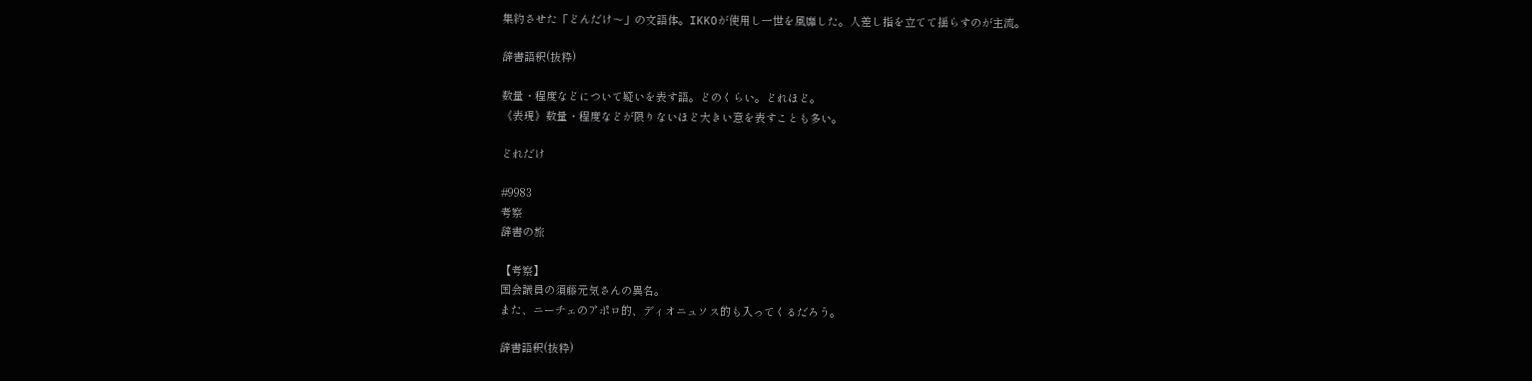集約させた「どんだけ〜」の文語体。IKKOが使用し一世を風靡した。人差し指を立てて揺らすのが主流。

辞書語釈(抜粋)

数量・程度などについて疑いを表す語。どのくらい。どれほど。
《表現》数量・程度などが限りないほど大きい意を表すことも多い。

どれだけ

#9983
考察
辞書の旅

【考察】
国会議員の須藤元気さんの異名。
また、ニーチェのアポロ的、ディオニュソス的も入ってくるだろう。

辞書語釈(抜粋)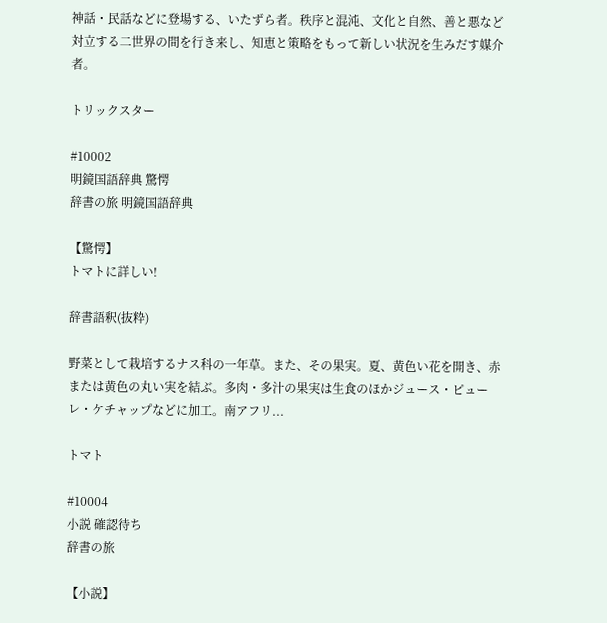神話・民話などに登場する、いたずら者。秩序と混沌、文化と自然、善と悪など対立する二世界の間を行き来し、知恵と策略をもって新しい状況を生みだす媒介者。

トリックスター

#10002
明鏡国語辞典 驚愕
辞書の旅 明鏡国語辞典

【驚愕】
トマトに詳しい!

辞書語釈(抜粋)

野菜として栽培するナス科の一年草。また、その果実。夏、黄色い花を開き、赤または黄色の丸い実を結ぶ。多肉・多汁の果実は生食のほかジュース・ピューレ・ケチャップなどに加工。南アフリ...

トマト

#10004
小説 確認待ち
辞書の旅

【小説】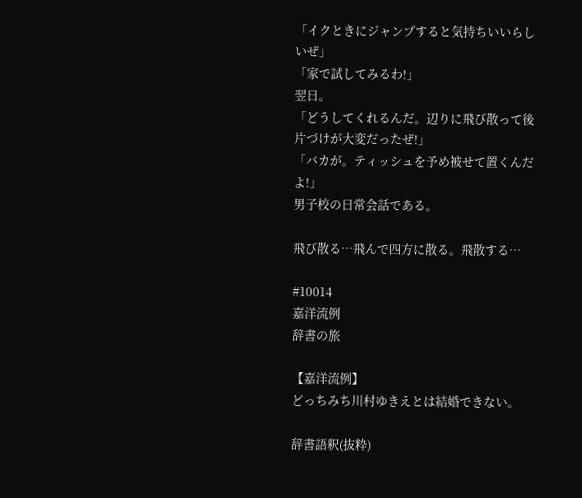「イクときにジャンプすると気持ちいいらしいぜ」
「家で試してみるわ!」
翌日。
「どうしてくれるんだ。辺りに飛び散って後片づけが大変だったぜ!」
「バカが。ティッシュを予め被せて置くんだよ!」
男子校の日常会話である。

飛び散る…飛んで四方に散る。飛散する…

#10014
嘉洋流例
辞書の旅

【嘉洋流例】
どっちみち川村ゆきえとは結婚できない。

辞書語釈(抜粋)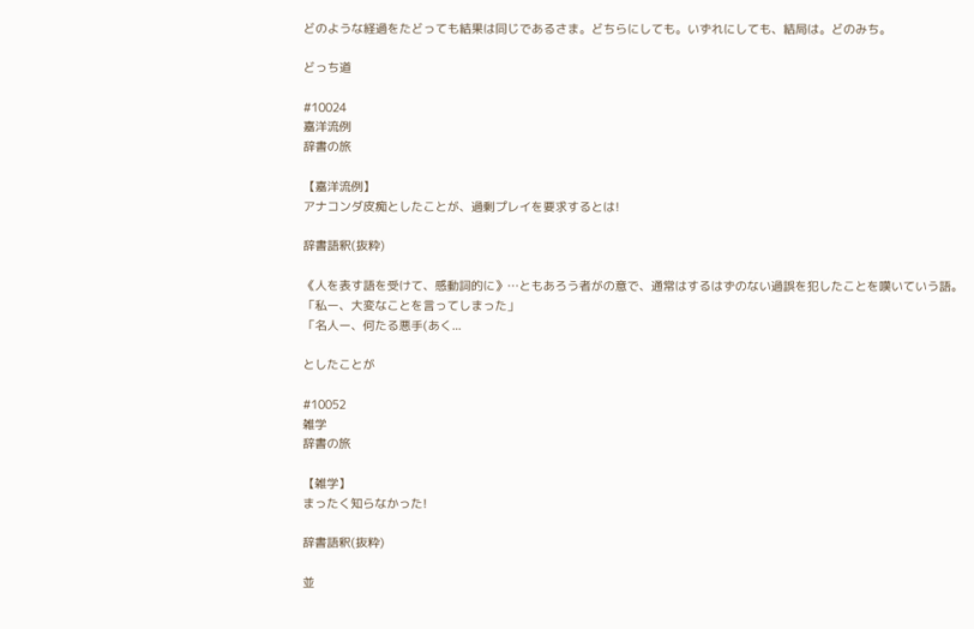どのような経過をたどっても結果は同じであるさま。どちらにしても。いずれにしても、結局は。どのみち。

どっち道

#10024
嘉洋流例
辞書の旅

【嘉洋流例】
アナコンダ皮痴としたことが、過剰プレイを要求するとは!

辞書語釈(抜粋)

《人を表す語を受けて、感動詞的に》…ともあろう者がの意で、通常はするはずのない過誤を犯したことを嘆いていう語。
「私ー、大変なことを言ってしまった」
「名人ー、何たる悪手(あく...

としたことが

#10052
雑学
辞書の旅

【雑学】
まったく知らなかった!

辞書語釈(抜粋)

並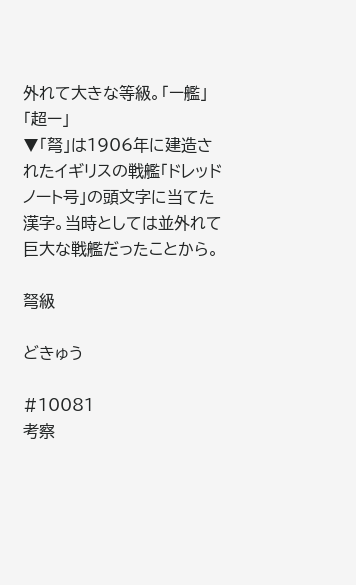外れて大きな等級。「ー艦」「超ー」
▼「弩」は1906年に建造されたイギリスの戦艦「ドレッドノート号」の頭文字に当てた漢字。当時としては並外れて巨大な戦艦だったことから。

弩級

どきゅう

#10081
考察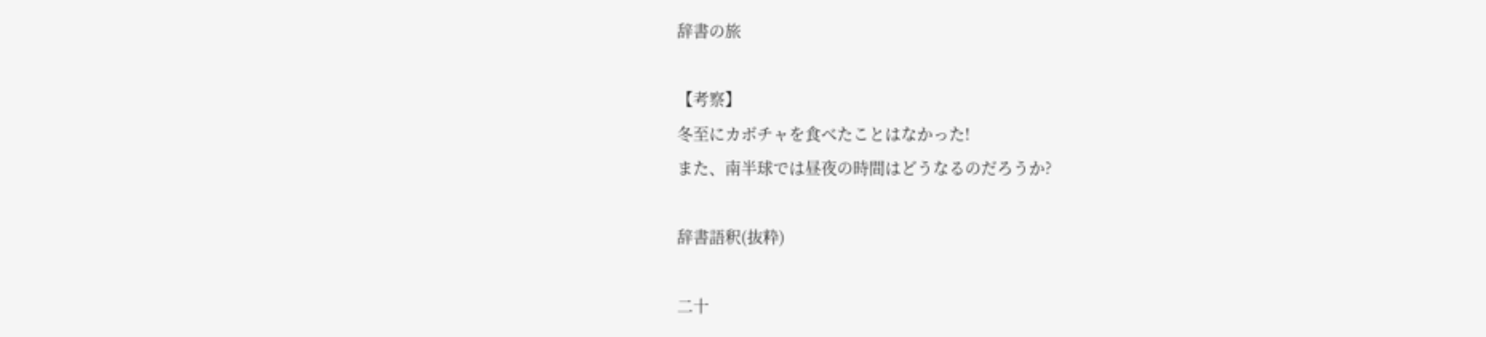辞書の旅

【考察】
冬至にカボチャを食べたことはなかった!
また、南半球では昼夜の時間はどうなるのだろうか?

辞書語釈(抜粋)

二十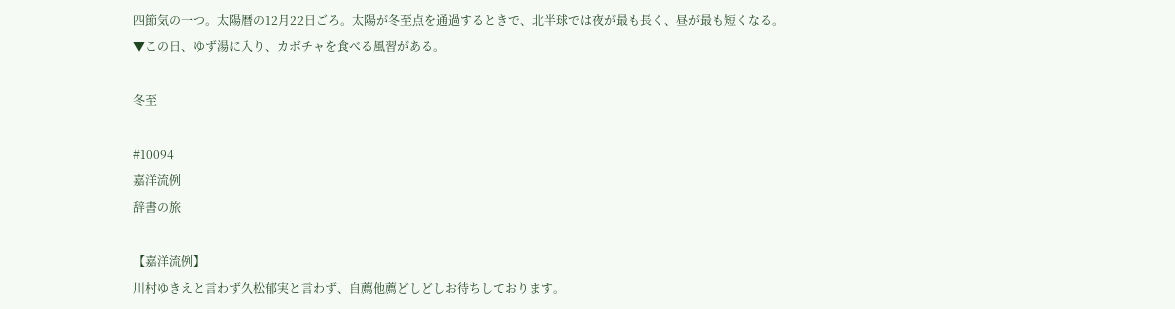四節気の一つ。太陽暦の12月22日ごろ。太陽が冬至点を通過するときで、北半球では夜が最も長く、昼が最も短くなる。
▼この日、ゆず湯に入り、カボチャを食べる風習がある。

冬至

#10094
嘉洋流例
辞書の旅

【嘉洋流例】
川村ゆきえと言わず久松郁実と言わず、自薦他薦どしどしお待ちしております。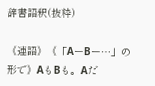辞書語釈(抜粋)

《連語》《「AーBー…」の形で》AもBも。Aだ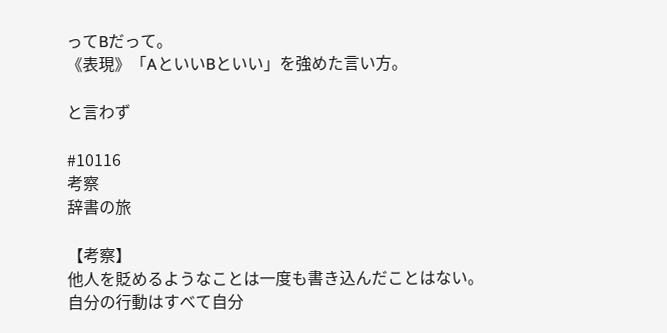ってBだって。
《表現》「AといいBといい」を強めた言い方。

と言わず

#10116
考察
辞書の旅

【考察】
他人を貶めるようなことは一度も書き込んだことはない。
自分の行動はすべて自分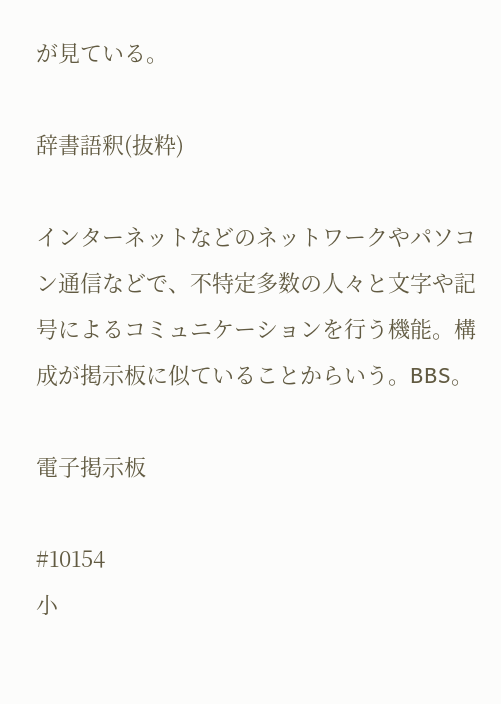が見ている。

辞書語釈(抜粋)

インターネットなどのネットワークやパソコン通信などで、不特定多数の人々と文字や記号によるコミュニケーションを行う機能。構成が掲示板に似ていることからいう。BBS。

電子掲示板

#10154
小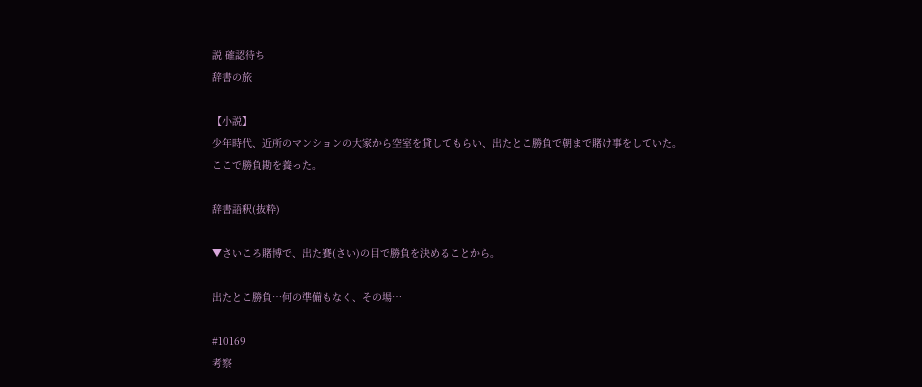説 確認待ち
辞書の旅

【小説】
少年時代、近所のマンションの大家から空室を貸してもらい、出たとこ勝負で朝まで賭け事をしていた。
ここで勝負勘を養った。

辞書語釈(抜粋)

▼さいころ賭博で、出た賽(さい)の目で勝負を決めることから。

出たとこ勝負…何の準備もなく、その場…

#10169
考察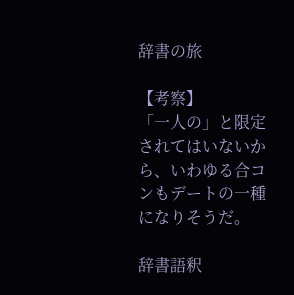辞書の旅

【考察】
「一人の」と限定されてはいないから、いわゆる合コンもデートの一種になりそうだ。

辞書語釈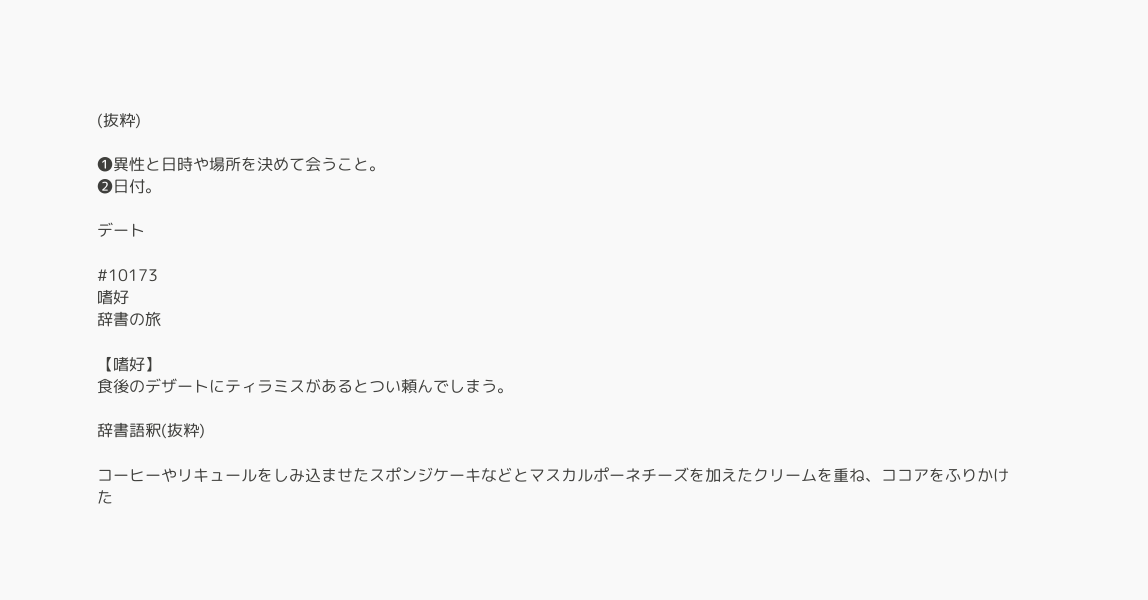(抜粋)

❶異性と日時や場所を決めて会うこと。
❷日付。

デート

#10173
嗜好
辞書の旅

【嗜好】
食後のデザートにティラミスがあるとつい頼んでしまう。

辞書語釈(抜粋)

コーヒーやリキュールをしみ込ませたスポンジケーキなどとマスカルポーネチーズを加えたクリームを重ね、ココアをふりかけた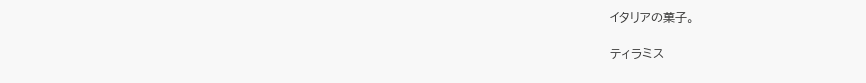イタリアの菓子。

ティラミス